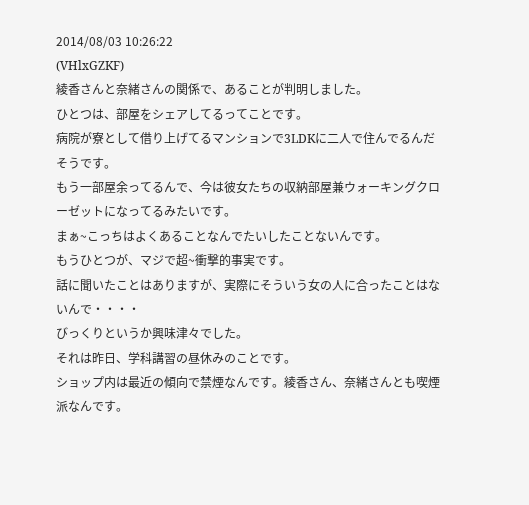2014/08/03 10:26:22
(VHlxGZKF)
綾香さんと奈緒さんの関係で、あることが判明しました。
ひとつは、部屋をシェアしてるってことです。
病院が寮として借り上げてるマンションで3LDKに二人で住んでるんだそうです。
もう一部屋余ってるんで、今は彼女たちの収納部屋兼ウォーキングクローゼットになってるみたいです。
まぁ~こっちはよくあることなんでたいしたことないんです。
もうひとつが、マジで超~衝撃的事実です。
話に聞いたことはありますが、実際にそういう女の人に合ったことはないんで・・・・
びっくりというか興味津々でした。
それは昨日、学科講習の昼休みのことです。
ショップ内は最近の傾向で禁煙なんです。綾香さん、奈緒さんとも喫煙派なんです。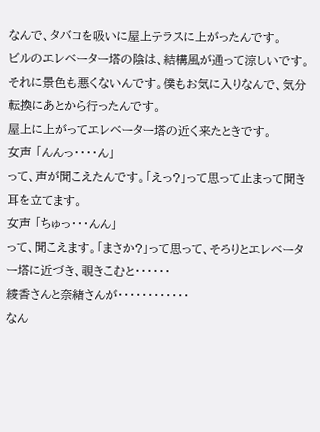なんで、タバコを吸いに屋上テラスに上がったんです。
ビルのエレベーター塔の陰は、結構風が通って涼しいです。
それに景色も悪くないんです。僕もお気に入りなんで、気分転換にあとから行ったんです。
屋上に上がってエレベーター塔の近く来たときです。
女声 「んんっ・・・・ん」
って、声が聞こえたんです。「えっ?」って思って止まって聞き耳を立てます。
女声 「ちゅっ・・・んん」
って、聞こえます。「まさか?」って思って、そろりとエレベーター塔に近づき、覗きこむと・・・・・・
綾香さんと奈緒さんが・・・・・・・・・・・・
なん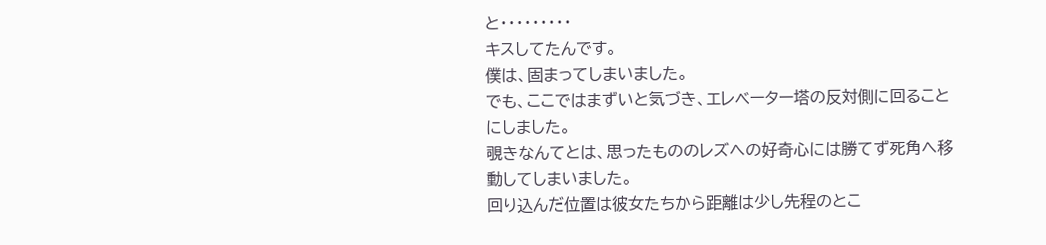と・・・・・・・・・
キスしてたんです。
僕は、固まってしまいました。
でも、ここではまずいと気づき、エレベーター塔の反対側に回ることにしました。
覗きなんてとは、思ったもののレズへの好奇心には勝てず死角へ移動してしまいました。
回り込んだ位置は彼女たちから距離は少し先程のとこ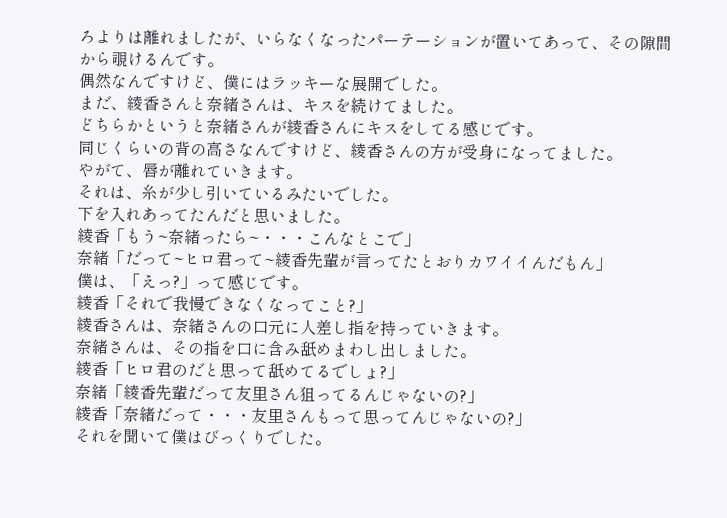ろよりは離れましたが、いらなくなったパーテーションが置いてあって、その隙間から覗けるんです。
偶然なんですけど、僕にはラッキーな展開でした。
まだ、綾香さんと奈緒さんは、キスを続けてました。
どちらかというと奈緒さんが綾香さんにキスをしてる感じです。
同じくらいの背の高さなんですけど、綾香さんの方が受身になってました。
やがて、唇が離れていきます。
それは、糸が少し引いているみたいでした。
下を入れあってたんだと思いました。
綾香「もう~奈緒ったら~・・・こんなとこで」
奈緒「だって~ヒロ君って~綾香先輩が言ってたとおりカワイイんだもん」
僕は、「えっ?」って感じです。
綾香「それで我慢できなくなってこと?」
綾香さんは、奈緒さんの口元に人差し指を持っていきます。
奈緒さんは、その指を口に含み舐めまわし出しました。
綾香「ヒロ君のだと思って舐めてるでしょ?」
奈緒「綾香先輩だって友里さん狙ってるんじゃないの?」
綾香「奈緒だって・・・友里さんもって思ってんじゃないの?」
それを聞いて僕はびっくりでした。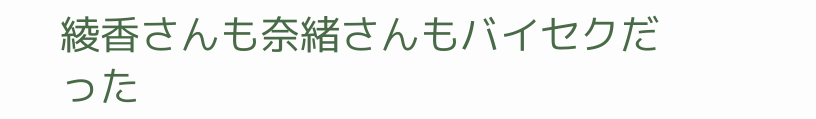綾香さんも奈緒さんもバイセクだった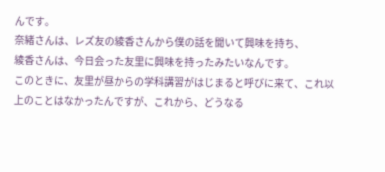んです。
奈緒さんは、レズ友の綾香さんから僕の話を聞いて興味を持ち、
綾香さんは、今日会った友里に興味を持ったみたいなんです。
このときに、友里が昼からの学科講習がはじまると呼びに来て、これ以上のことはなかったんですが、これから、どうなる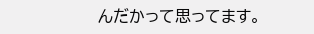んだかって思ってます。